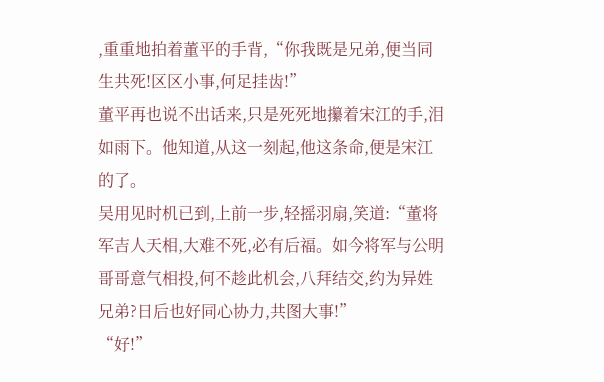,重重地拍着董平的手背,“你我既是兄弟,便当同生共死!区区小事,何足挂齿!”
董平再也说不出话来,只是死死地攥着宋江的手,泪如雨下。他知道,从这一刻起,他这条命,便是宋江的了。
吴用见时机已到,上前一步,轻摇羽扇,笑道:“董将军吉人天相,大难不死,必有后福。如今将军与公明哥哥意气相投,何不趁此机会,八拜结交,约为异姓兄弟?日后也好同心协力,共图大事!”
“好!”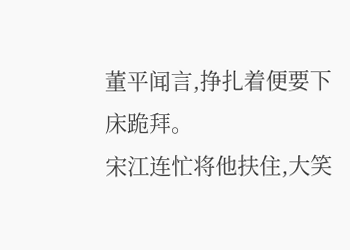董平闻言,挣扎着便要下床跪拜。
宋江连忙将他扶住,大笑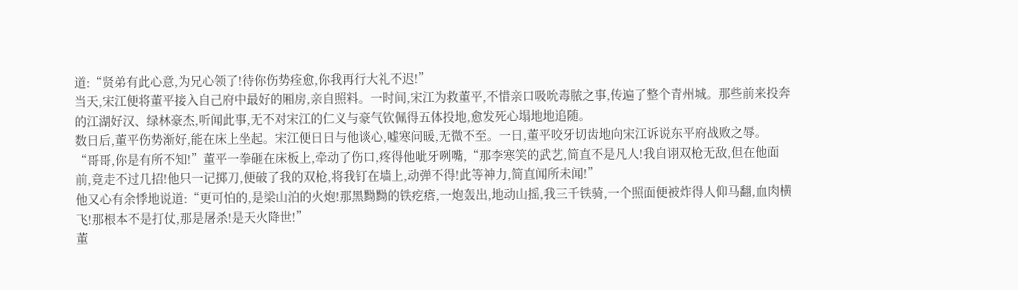道:“贤弟有此心意,为兄心领了!待你伤势痊愈,你我再行大礼不迟!”
当天,宋江便将董平接入自己府中最好的厢房,亲自照料。一时间,宋江为救董平,不惜亲口吸吮毒脓之事,传遍了整个青州城。那些前来投奔的江湖好汉、绿林豪杰,听闻此事,无不对宋江的仁义与豪气钦佩得五体投地,愈发死心塌地地追随。
数日后,董平伤势渐好,能在床上坐起。宋江便日日与他谈心,嘘寒问暖,无微不至。一日,董平咬牙切齿地向宋江诉说东平府战败之辱。
“哥哥,你是有所不知!”董平一拳砸在床板上,牵动了伤口,疼得他呲牙咧嘴,“那李寒笑的武艺,简直不是凡人!我自诩双枪无敌,但在他面前,竟走不过几招!他只一记掷刀,便破了我的双枪,将我钉在墙上,动弹不得!此等神力,简直闻所未闻!”
他又心有余悸地说道:“更可怕的,是梁山泊的火炮!那黑黝黝的铁疙瘩,一炮轰出,地动山摇,我三千铁骑,一个照面便被炸得人仰马翻,血肉横飞!那根本不是打仗,那是屠杀!是天火降世!”
董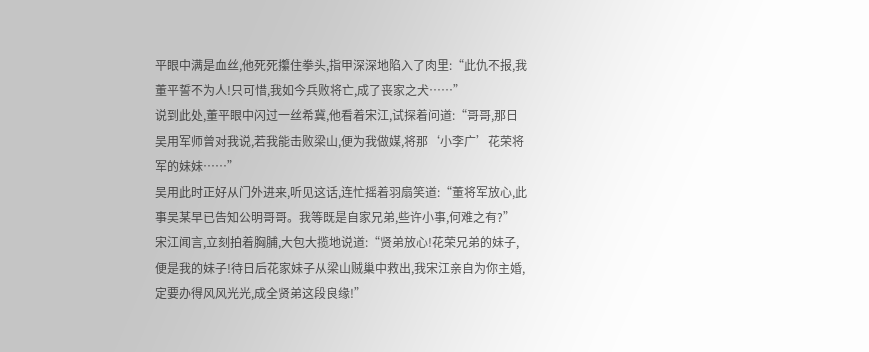平眼中满是血丝,他死死攥住拳头,指甲深深地陷入了肉里:“此仇不报,我董平誓不为人!只可惜,我如今兵败将亡,成了丧家之犬……”
说到此处,董平眼中闪过一丝希冀,他看着宋江,试探着问道:“哥哥,那日吴用军师曾对我说,若我能击败梁山,便为我做媒,将那‘小李广’花荣将军的妹妹……”
吴用此时正好从门外进来,听见这话,连忙摇着羽扇笑道:“董将军放心,此事吴某早已告知公明哥哥。我等既是自家兄弟,些许小事,何难之有?”
宋江闻言,立刻拍着胸脯,大包大揽地说道:“贤弟放心!花荣兄弟的妹子,便是我的妹子!待日后花家妹子从梁山贼巢中救出,我宋江亲自为你主婚,定要办得风风光光,成全贤弟这段良缘!”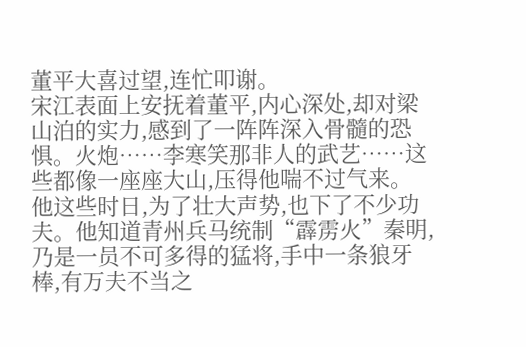董平大喜过望,连忙叩谢。
宋江表面上安抚着董平,内心深处,却对梁山泊的实力,感到了一阵阵深入骨髓的恐惧。火炮……李寒笑那非人的武艺……这些都像一座座大山,压得他喘不过气来。
他这些时日,为了壮大声势,也下了不少功夫。他知道青州兵马统制“霹雳火”秦明,乃是一员不可多得的猛将,手中一条狼牙棒,有万夫不当之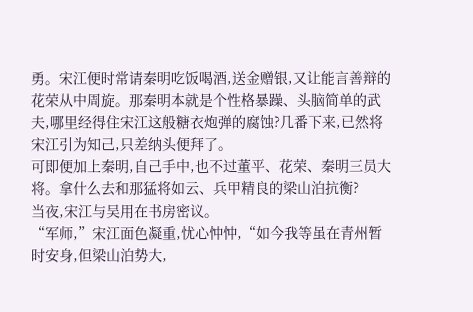勇。宋江便时常请秦明吃饭喝酒,送金赠银,又让能言善辩的花荣从中周旋。那秦明本就是个性格暴躁、头脑简单的武夫,哪里经得住宋江这般糖衣炮弹的腐蚀?几番下来,已然将宋江引为知己,只差纳头便拜了。
可即便加上秦明,自己手中,也不过董平、花荣、秦明三员大将。拿什么去和那猛将如云、兵甲精良的梁山泊抗衡?
当夜,宋江与吴用在书房密议。
“军师,”宋江面色凝重,忧心忡忡,“如今我等虽在青州暂时安身,但梁山泊势大,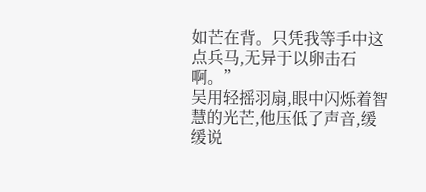如芒在背。只凭我等手中这点兵马,无异于以卵击石啊。”
吴用轻摇羽扇,眼中闪烁着智慧的光芒,他压低了声音,缓缓说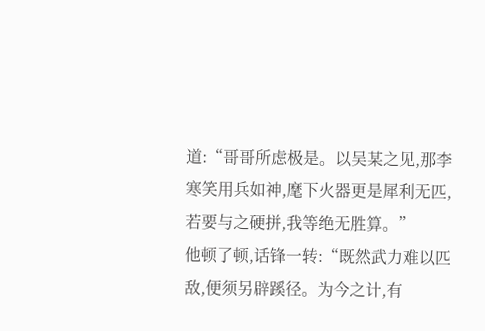道:“哥哥所虑极是。以吴某之见,那李寒笑用兵如神,麾下火器更是犀利无匹,若要与之硬拼,我等绝无胜算。”
他顿了顿,话锋一转:“既然武力难以匹敌,便须另辟蹊径。为今之计,有